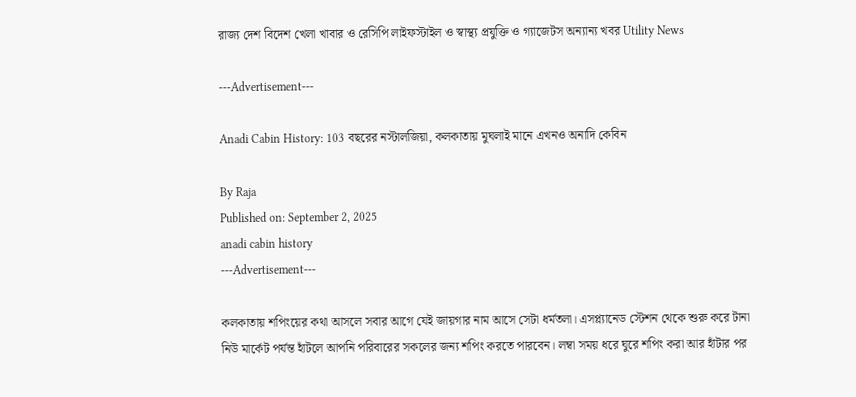রাজ্য দেশ বিদেশ খেলা খাবার ও রেসিপি লাইফস্টাইল ও স্বাস্থ্য প্রযুক্তি ও গ্যাজেটস অন্যান্য খবর Utility News

---Advertisement---

Anadi Cabin History: 103 বছরের নস্টালজিয়া, কলকাতায় মুঘলাই মানে এখনও অনাদি কেবিন

By Raja
Published on: September 2, 2025
anadi cabin history
---Advertisement---

কলকাতায় শপিংয়ের কথা আসলে সবার আগে যেই জায়গার নাম আসে সেটা ধর্মতলা। এসপ্ল্যানেড স্টেশন থেকে শুরু করে টানা নিউ মার্কেট পর্যন্ত হাঁটলে আপনি পরিবারের সকলের জন্য শপিং করতে পারবেন। লম্বা সময় ধরে ঘুরে শপিং করা আর হাঁটার পর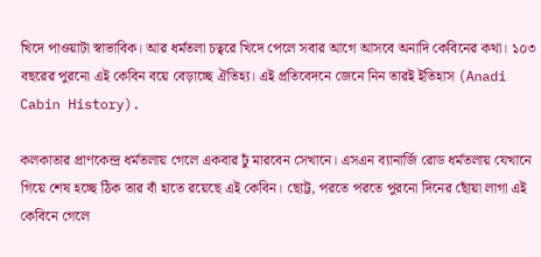খিদে পাওয়াটা স্বাভাবিক। আর ধর্মতলা চত্বরে খিদে পেলে সবার আগে আসবে অনাদি কেবিনের কথা। ১০৩ বছরের পুরনো এই কেবিন বয়ে বেড়াচ্ছে ঐতিহ্য। এই প্রতিবেদনে জেনে নিন তারই ইতিহাস (Anadi Cabin History).

কলকাতার প্রাণকেন্দ্র ধর্মতলায় গেলে একবার ঢুঁ মারবেন সেখানে। এসএন ব্যানার্জি রোড ধর্মতলায় যেখানে গিয়ে শেষ হচ্ছে ঠিক তার বাঁ হাতে রয়েছে এই কেবিন। ছোট্ট, পরতে পরতে পুরনো দিনের ছোঁয়া লাগা এই কেবিনে গেলে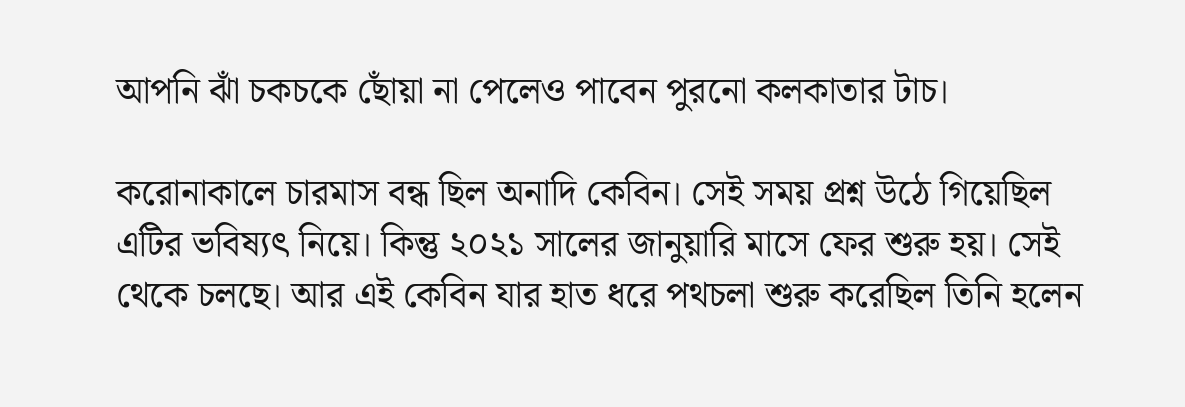আপনি ঝাঁ চকচকে ছোঁয়া না পেলেও পাবেন পুরনো কলকাতার টাচ।

করোনাকালে চারমাস বন্ধ ছিল অনাদি কেবিন। সেই সময় প্রশ্ন উঠে গিয়েছিল এটির ভবিষ্যৎ নিয়ে। কিন্তু ২০২১ সালের জানুয়ারি মাসে ফের শুরু হয়। সেই থেকে চলছে। আর এই কেবিন যার হাত ধরে পথচলা শুরু করেছিল তিনি হলেন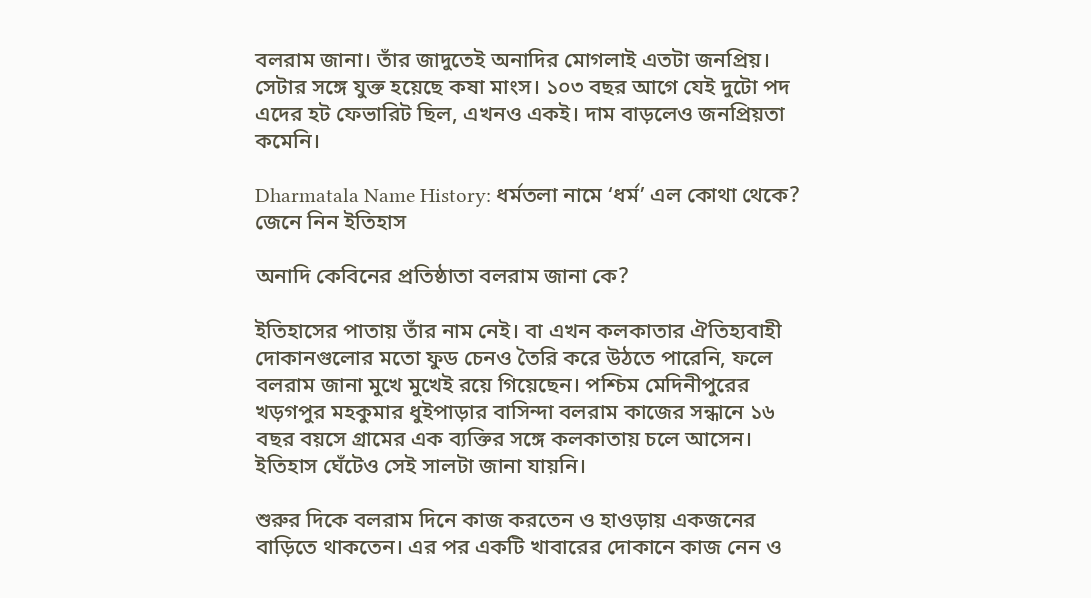বলরাম জানা। তাঁর জাদুতেই অনাদির মোগলাই এতটা জনপ্রিয়। সেটার সঙ্গে যুক্ত হয়েছে কষা মাংস। ১০৩ বছর আগে যেই দুটো পদ এদের হট ফেভারিট ছিল, এখনও একই। দাম বাড়লেও জনপ্রিয়তা কমেনি।

Dharmatala Name History: ধর্মতলা নামে ‘ধর্ম’ এল কোথা থেকে? জেনে নিন ইতিহাস

অনাদি কেবিনের প্রতিষ্ঠাতা বলরাম জানা কে?

ইতিহাসের পাতায় তাঁর নাম নেই। বা এখন কলকাতার ঐতিহ্যবাহী দোকানগুলোর মতো ফুড চেনও তৈরি করে উঠতে পারেনি, ফলে বলরাম জানা মুখে মুখেই রয়ে গিয়েছেন। পশ্চিম মেদিনীপুরের খড়গপুর মহকুমার ধুইপাড়ার বাসিন্দা বলরাম কাজের সন্ধানে ১৬ বছর বয়সে গ্রামের এক ব্যক্তির সঙ্গে কলকাতায় চলে আসেন। ইতিহাস ঘেঁটেও সেই সালটা জানা যায়নি।

শুরুর দিকে বলরাম দিনে কাজ করতেন ও হাওড়ায় একজনের বাড়িতে থাকতেন। এর পর একটি খাবারের দোকানে কাজ নেন ও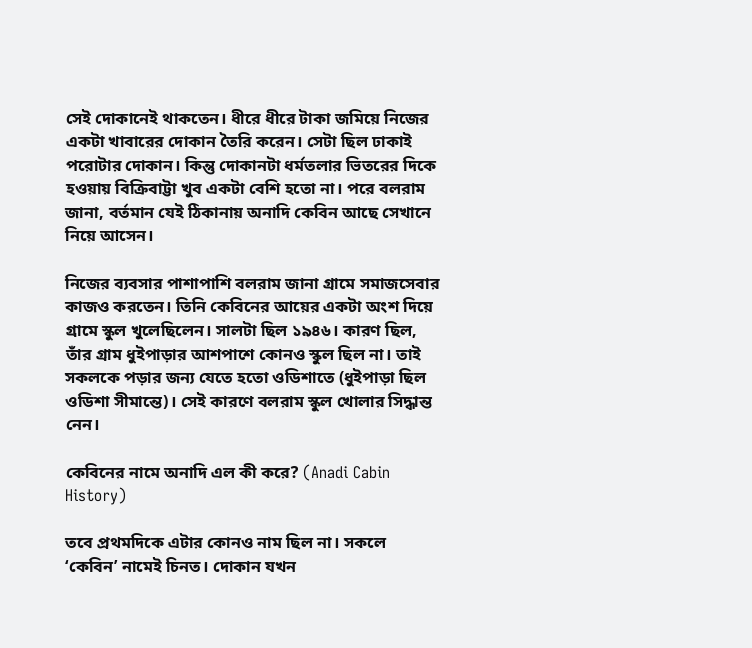সেই দোকানেই থাকতেন। ধীরে ধীরে টাকা জমিয়ে নিজের একটা খাবারের দোকান তৈরি করেন। সেটা ছিল ঢাকাই পরোটার দোকান। কিন্তু দোকানটা ধর্মতলার ভিতরের দিকে হওয়ায় বিক্রিবাট্টা খুব একটা বেশি হতো না। পরে বলরাম জানা, বর্তমান যেই ঠিকানায় অনাদি কেবিন আছে সেখানে নিয়ে আসেন।

নিজের ব্যবসার পাশাপাশি বলরাম জানা গ্রামে সমাজসেবার কাজও করতেন। তিনি কেবিনের আয়ের একটা অংশ দিয়ে গ্রামে স্কুল খুলেছিলেন। সালটা ছিল ১৯৪৬। কারণ ছিল, তাঁর গ্রাম ধুইপাড়ার আশপাশে কোনও স্কুল ছিল না। তাই সকলকে পড়ার জন্য যেতে হতো ওডিশাতে (ধুইপাড়া ছিল ওডিশা সীমান্তে)। সেই কারণে বলরাম স্কুল খোলার সিদ্ধান্ত নেন।

কেবিনের নামে অনাদি এল কী করে? (Anadi Cabin History)

তবে প্রথমদিকে এটার কোনও নাম ছিল না। সকলে ‘কেবিন’ নামেই চিনত। দোকান যখন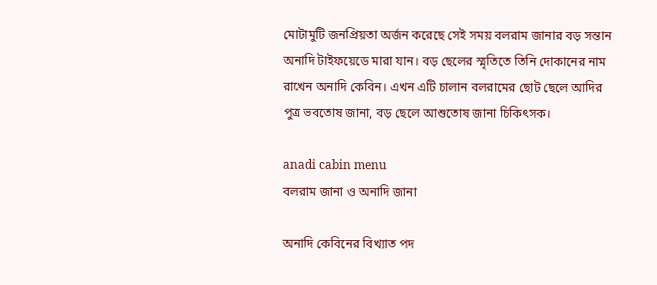মোটামুটি জনপ্রিয়তা অর্জন করেছে সেই সময় বলরাম জানার বড় সন্তান অনাদি টাইফয়েডে মারা যান। বড় ছেলের স্মৃতিতে তিনি দোকানের নাম রাখেন অনাদি কেবিন। এখন এটি চালান বলরামের ছোট ছেলে আদির পুত্র ভবতোষ জানা, বড় ছেলে আশুতোষ জানা চিকিৎসক।

anadi cabin menu
বলরাম জানা ও অনাদি জানা

অনাদি কেবিনের বিখ্যাত পদ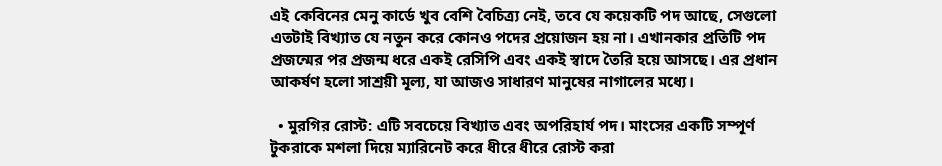এই কেবিনের মেনু কার্ডে খুব বেশি বৈচিত্র্য নেই, তবে যে কয়েকটি পদ আছে, সেগুলো এতটাই বিখ্যাত যে নতুন করে কোনও পদের প্রয়োজন হয় না। এখানকার প্রতিটি পদ প্রজন্মের পর প্রজন্ম ধরে একই রেসিপি এবং একই স্বাদে তৈরি হয়ে আসছে। এর প্রধান আকর্ষণ হলো সাশ্রয়ী মূল্য, যা আজও সাধারণ মানুষের নাগালের মধ্যে।

  • মুরগির রোস্ট: এটি সবচেয়ে বিখ্যাত এবং অপরিহার্য পদ। মাংসের একটি সম্পূর্ণ টুকরাকে মশলা দিয়ে ম্যারিনেট করে ধীরে ধীরে রোস্ট করা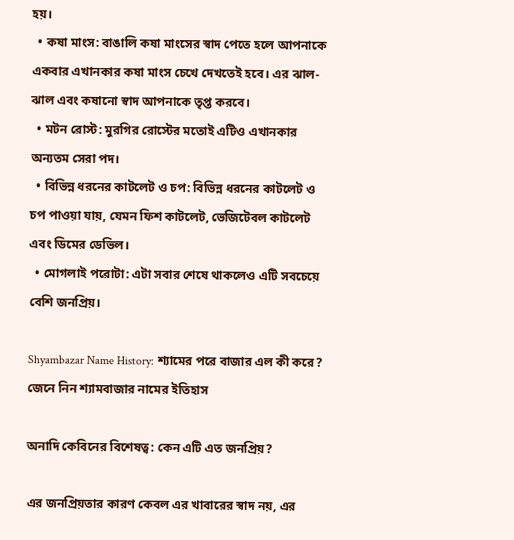হয়।
  • কষা মাংস: বাঙালি কষা মাংসের স্বাদ পেতে হলে আপনাকে একবার এখানকার কষা মাংস চেখে দেখতেই হবে। এর ঝাল-ঝাল এবং কষানো স্বাদ আপনাকে তৃপ্ত করবে।
  • মটন রোস্ট: মুরগির রোস্টের মতোই এটিও এখানকার অন্যতম সেরা পদ।
  • বিভিন্ন ধরনের কাটলেট ও চপ: বিভিন্ন ধরনের কাটলেট ও চপ পাওয়া যায়, যেমন ফিশ কাটলেট, ভেজিটেবল কাটলেট এবং ডিমের ডেভিল।
  • মোগলাই পরোটা: এটা সবার শেষে থাকলেও এটি সবচেয়ে বেশি জনপ্রিয়।

Shyambazar Name History: শ্যামের পরে বাজার এল কী করে? জেনে নিন শ্যামবাজার নামের ইতিহাস

অনাদি কেবিনের বিশেষত্ব: কেন এটি এত জনপ্রিয়?

এর জনপ্রিয়তার কারণ কেবল এর খাবারের স্বাদ নয়, এর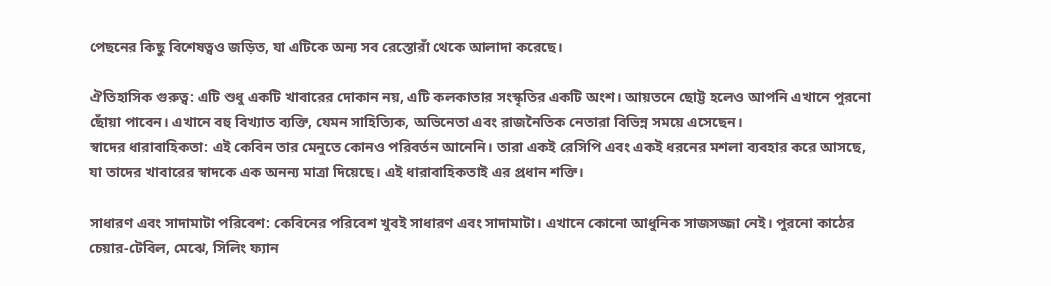পেছনের কিছু বিশেষত্বও জড়িত, যা এটিকে অন্য সব রেস্তোরাঁ থেকে আলাদা করেছে।

ঐতিহাসিক গুরুত্ব: এটি শুধু একটি খাবারের দোকান নয়, এটি কলকাতার সংস্কৃতির একটি অংশ। আয়তনে ছোট্ট হলেও আপনি এখানে পুরনো ছোঁয়া পাবেন। এখানে বহু বিখ্যাত ব্যক্তি, যেমন সাহিত্যিক, অভিনেতা এবং রাজনৈতিক নেতারা বিভিন্ন সময়ে এসেছেন।
স্বাদের ধারাবাহিকতা: এই কেবিন তার মেনুতে কোনও পরিবর্তন আনেনি। তারা একই রেসিপি এবং একই ধরনের মশলা ব্যবহার করে আসছে, যা তাদের খাবারের স্বাদকে এক অনন্য মাত্রা দিয়েছে। এই ধারাবাহিকতাই এর প্রধান শক্তি।

সাধারণ এবং সাদামাটা পরিবেশ: কেবিনের পরিবেশ খুবই সাধারণ এবং সাদামাটা। এখানে কোনো আধুনিক সাজসজ্জা নেই। পুরনো কাঠের চেয়ার-টেবিল, মেঝে, সিলিং ফ্যান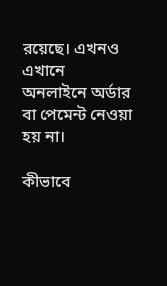রয়েছে। এখনও এখানে অনলাইনে অর্ডার বা পেমেন্ট নেওয়া হয় না।

কীভাবে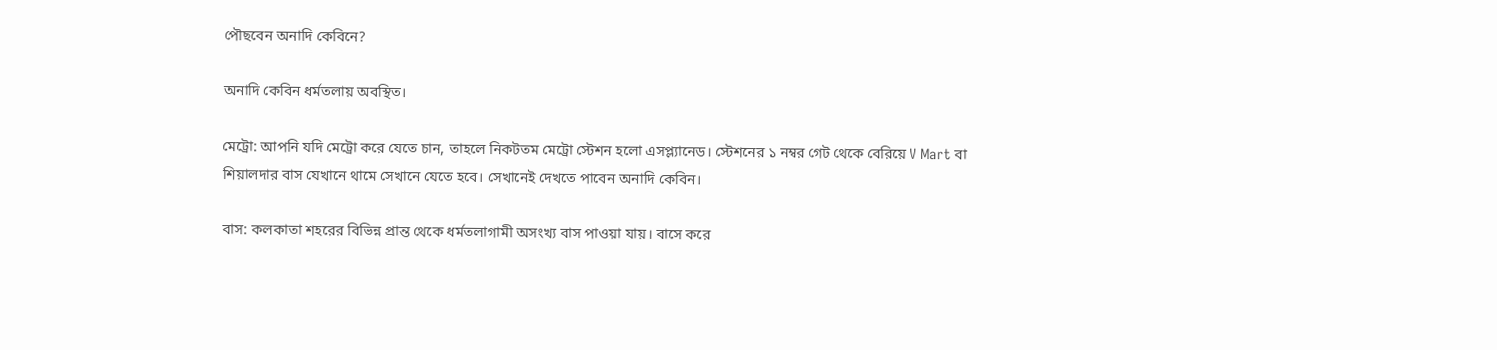পৌছবেন অনাদি কেবিনে?

অনাদি কেবিন ধর্মতলায় অবস্থিত।

মেট্রো: আপনি যদি মেট্রো করে যেতে চান, তাহলে নিকটতম মেট্রো স্টেশন হলো এসপ্ল্যানেড। স্টেশনের ১ নম্বর গেট থেকে বেরিয়ে V Mart বা শিয়ালদার বাস যেখানে থামে সেখানে যেতে হবে। সেখানেই দেখতে পাবেন অনাদি কেবিন।

বাস: কলকাতা শহরের বিভিন্ন প্রান্ত থেকে ধর্মতলাগামী অসংখ্য বাস পাওয়া যায়। বাসে করে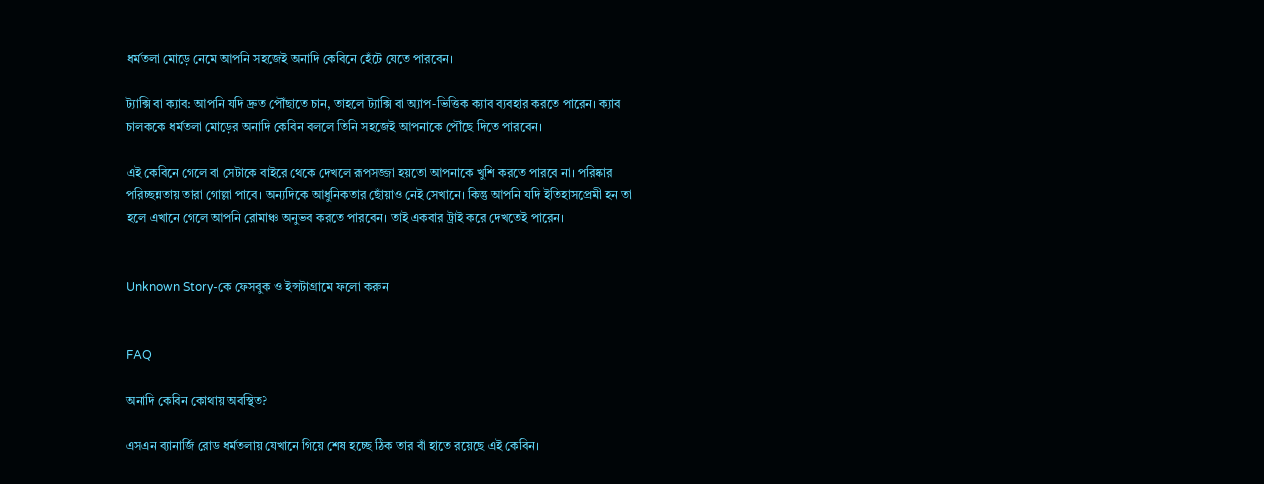ধর্মতলা মোড়ে নেমে আপনি সহজেই অনাদি কেবিনে হেঁটে যেতে পারবেন।

ট্যাক্সি বা ক্যাব: আপনি যদি দ্রুত পৌঁছাতে চান, তাহলে ট্যাক্সি বা অ্যাপ-ভিত্তিক ক্যাব ব্যবহার করতে পারেন। ক্যাব চালককে ধর্মতলা মোড়ের অনাদি কেবিন বললে তিনি সহজেই আপনাকে পৌঁছে দিতে পারবেন।

এই কেবিনে গেলে বা সেটাকে বাইরে থেকে দেখলে রূপসজ্জা হয়তো আপনাকে খুশি করতে পারবে না। পরিষ্কার পরিচ্ছন্নতায় তারা গোল্লা পাবে। অন্যদিকে আধুনিকতার ছোঁয়াও নেই সেখানে। কিন্তু আপনি যদি ইতিহাসপ্রেমী হন তা হলে এখানে গেলে আপনি রোমাঞ্চ অনুভব করতে পারবেন। তাই একবার ট্রাই করে দেখতেই পারেন।


Unknown Story-কে ফেসবুক ও ইন্সটাগ্রামে ফলো করুন


FAQ

অনাদি কেবিন কোথায় অবস্থিত?

এসএন ব্যানার্জি রোড ধর্মতলায় যেখানে গিয়ে শেষ হচ্ছে ঠিক তার বাঁ হাতে রয়েছে এই কেবিন।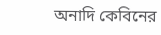অনাদি কেবিনের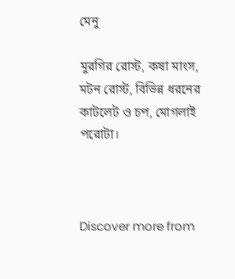মেনু

মুরগির রোস্ট, কষা মাংস, মটন রোস্ট, বিভিন্ন ধরনের কাটলেট ও চপ, মোগলাই পরোটা।



Discover more from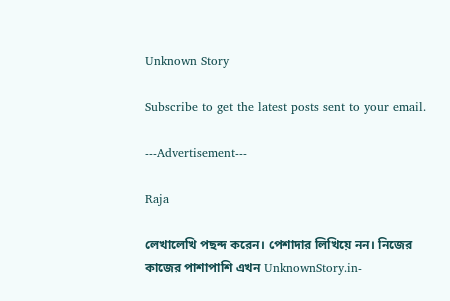Unknown Story

Subscribe to get the latest posts sent to your email.

---Advertisement---

Raja

লেখালেখি পছন্দ করেন। পেশাদার লিখিয়ে নন। নিজের কাজের পাশাপাশি এখন UnknownStory.in-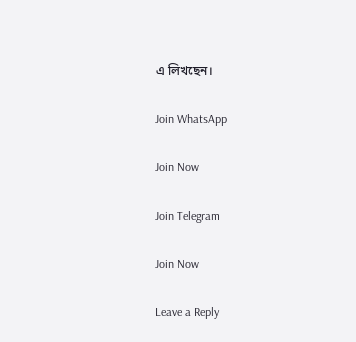এ লিখছেন।

Join WhatsApp

Join Now

Join Telegram

Join Now

Leave a Reply